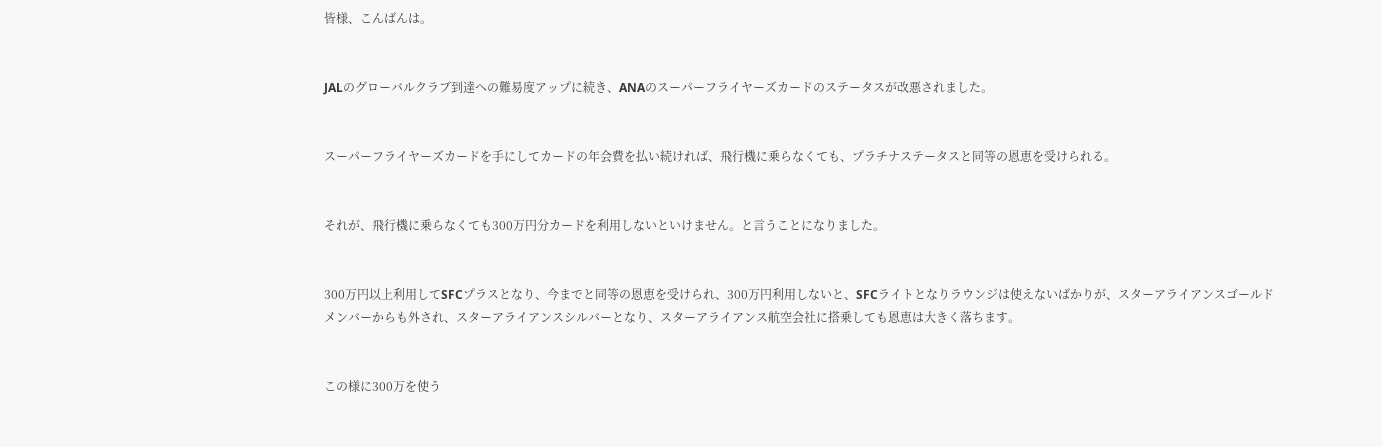皆様、こんばんは。


JALのグローバルクラブ到達への難易度アップに続き、ANAのスーパーフライヤーズカードのステータスが改悪されました。


スーパーフライヤーズカードを手にしてカードの年会費を払い続ければ、飛行機に乗らなくても、プラチナステータスと同等の恩恵を受けられる。


それが、飛行機に乗らなくても300万円分カードを利用しないといけません。と言うことになりました。


300万円以上利用してSFCプラスとなり、今までと同等の恩恵を受けられ、300万円利用しないと、SFCライトとなりラウンジは使えないばかりが、スターアライアンスゴールドメンバーからも外され、スターアライアンスシルバーとなり、スターアライアンス航空会社に搭乗しても恩恵は大きく落ちます。


この様に300万を使う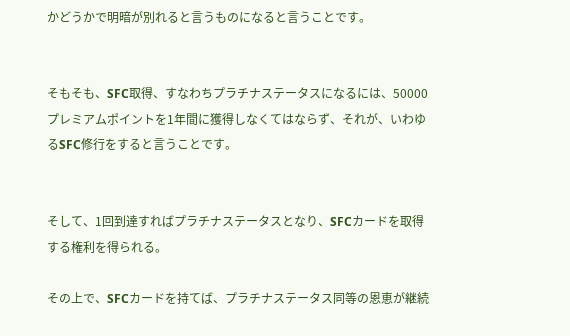かどうかで明暗が別れると言うものになると言うことです。


そもそも、SFC取得、すなわちプラチナステータスになるには、50000プレミアムポイントを1年間に獲得しなくてはならず、それが、いわゆるSFC修行をすると言うことです。


そして、1回到達すればプラチナステータスとなり、SFCカードを取得する権利を得られる。

その上で、SFCカードを持てば、プラチナステータス同等の恩恵が継続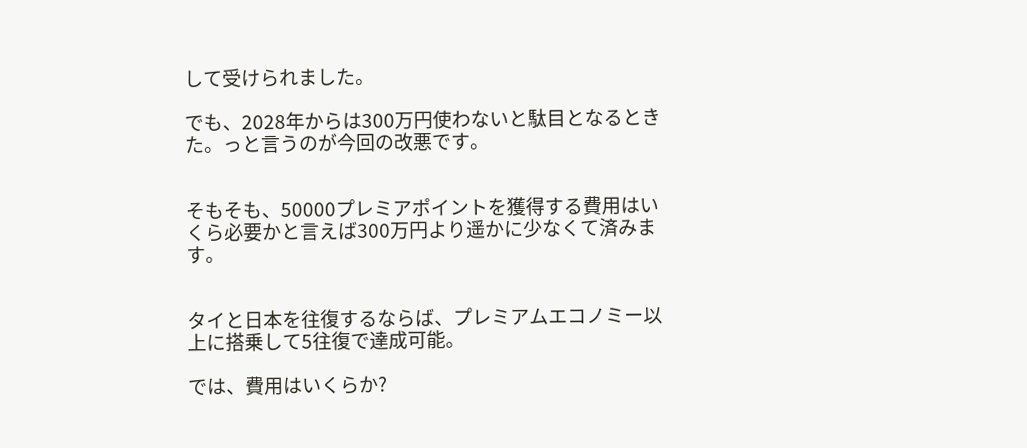して受けられました。

でも、2028年からは300万円使わないと駄目となるときた。っと言うのが今回の改悪です。


そもそも、50000プレミアポイントを獲得する費用はいくら必要かと言えば300万円より遥かに少なくて済みます。


タイと日本を往復するならば、プレミアムエコノミー以上に搭乗して5往復で達成可能。

では、費用はいくらか?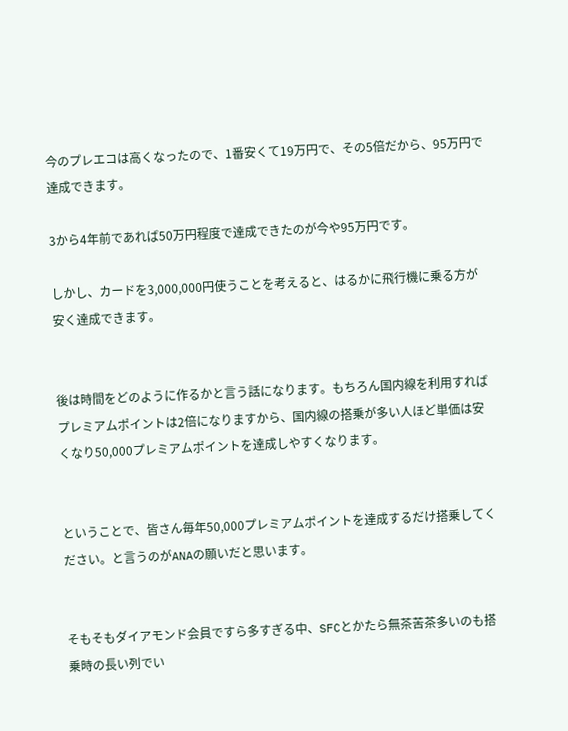今のプレエコは高くなったので、1番安くて19万円で、その5倍だから、95万円で達成できます。

3から4年前であれば50万円程度で達成できたのが今や95万円です。

しかし、カードを3,000,000円使うことを考えると、はるかに飛行機に乗る方が安く達成できます。


後は時間をどのように作るかと言う話になります。もちろん国内線を利用すればプレミアムポイントは2倍になりますから、国内線の搭乗が多い人ほど単価は安くなり50,000プレミアムポイントを達成しやすくなります。


ということで、皆さん毎年50,000プレミアムポイントを達成するだけ搭乗してください。と言うのがANAの願いだと思います。


そもそもダイアモンド会員ですら多すぎる中、SFCとかたら無茶苦茶多いのも搭乗時の長い列でい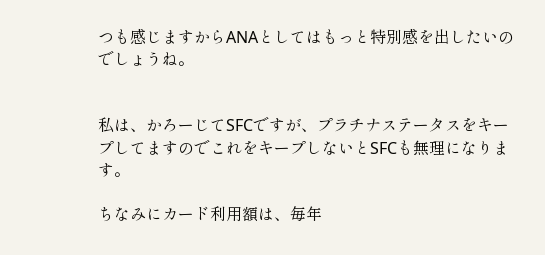つも感じますからANAとしてはもっと特別感を出したいのでしょうね。


私は、かろーじてSFCですが、プラチナステータスをキープしてますのでこれをキープしないとSFCも無理になります。

ちなみにカード利用額は、毎年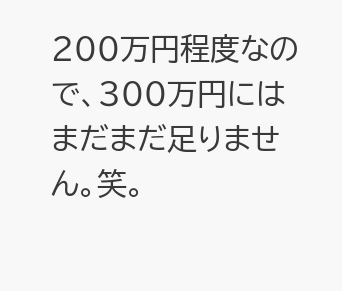200万円程度なので、300万円にはまだまだ足りません。笑。